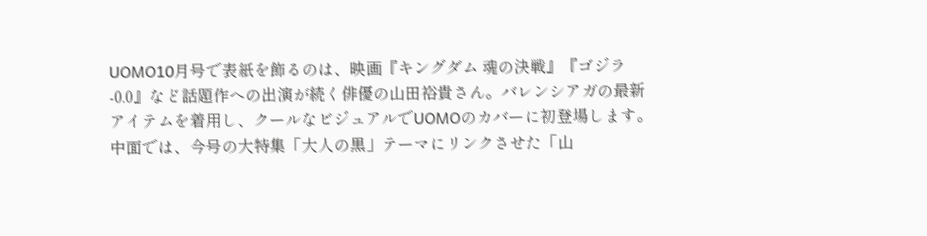UOMO10月号で表紙を飾るのは、映画『キングダム 魂の決戦』『ゴジラ-0.0』など話題作への出演が続く俳優の山田裕貴さん。バレンシアガの最新アイテムを着用し、クールなビジュアルでUOMOのカバーに初登場します。中面では、今号の大特集「大人の黒」テーマにリンクさせた「山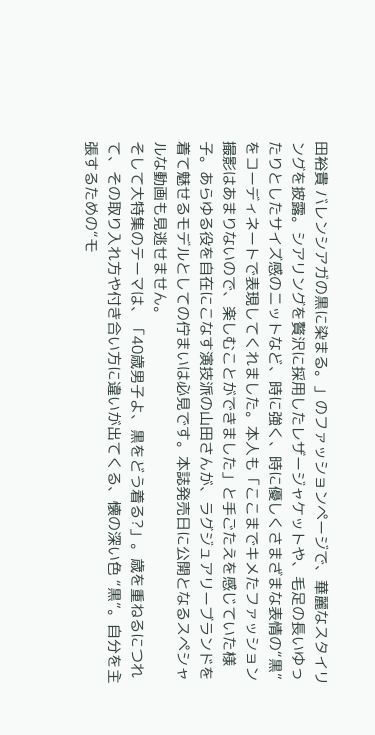田裕貴 バレンシアガの黒に染まる。」のファッションページで、華麗なスタイリングを披露。シアリングを贅沢に採用したレザージャケットや、毛足の長いゆったりとしたサイズ感のニットなど、時に強く、時に優しくさまざまな表情の“黒”をコーディネートで表現してくれました。本人も「ここまでキメたファッション撮影はあまりないので、楽しむことができました」と手ごたえを感じていた様子。あらゆる役を自在にこなす演技派の山田さんが、ラグジュアリーブランドを着て魅せるモデルとしての佇まいは必見です。本誌発売日に公開となるスペシャルな動画も見逃せません。
そして大特集のテーマは、「40歳男子よ、黒をどう着る?」。歳を重ねるにつれて、その取り入れ方や付き合い方に違いが出てくる、懐の深い色 “黒”。自分を主張するための“モ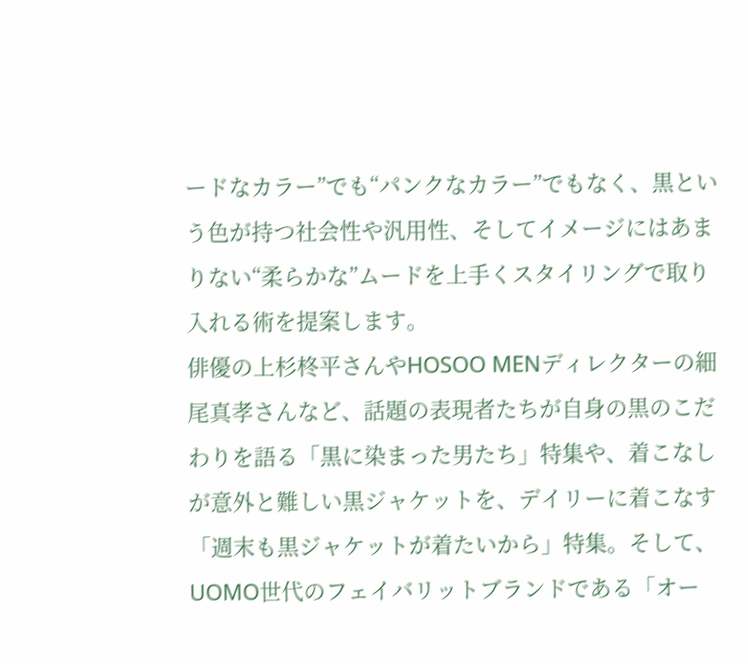ードなカラー”でも“パンクなカラー”でもなく、黒という色が持つ社会性や汎用性、そしてイメージにはあまりない“柔らかな”ムードを上手くスタイリングで取り入れる術を提案します。
俳優の上杉柊平さんやHOSOO MENディレクターの細尾真孝さんなど、話題の表現者たちが自身の黒のこだわりを語る「黒に染まった男たち」特集や、着こなしが意外と難しい黒ジャケットを、デイリーに着こなす「週末も黒ジャケットが着たいから」特集。そして、UOMO世代のフェイバリットブランドである「オー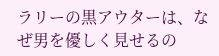ラリーの黒アウターは、なぜ男を優しく見せるの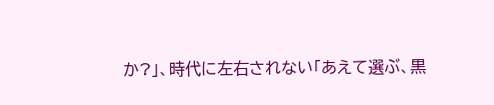か?」、時代に左右されない「あえて選ぶ、黒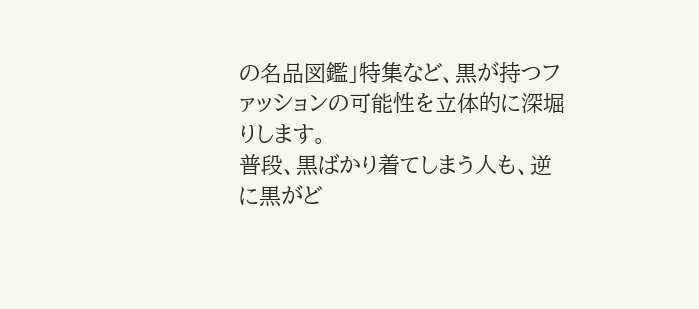の名品図鑑」特集など、黒が持つファッションの可能性を立体的に深堀りします。
普段、黒ばかり着てしまう人も、逆に黒がど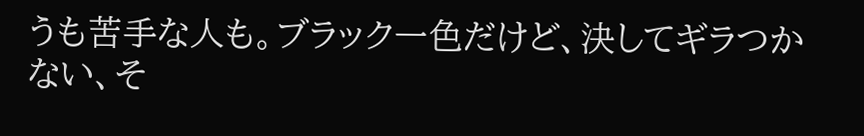うも苦手な人も。ブラック一色だけど、決してギラつかない、そ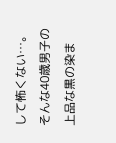して怖くない…。そんな40歳男子の上品な黒の染ま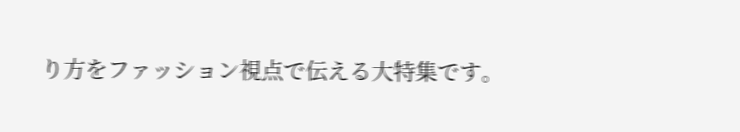り方をファッション視点で伝える大特集です。